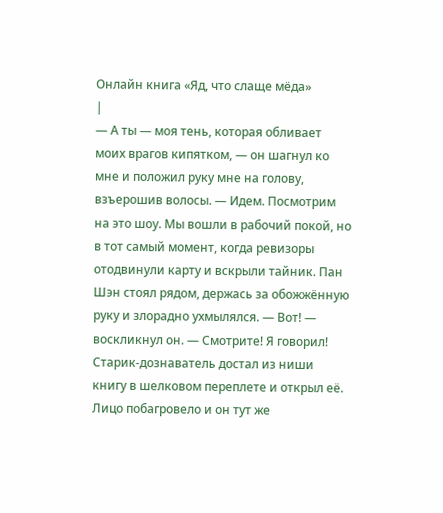Онлайн книга «Яд, что слаще мёда»
|
— А ты — моя тень, которая обливает моих врагов кипятком, — он шагнул ко мне и положил руку мне на голову, взъерошив волосы. — Идем. Посмотрим на это шоу. Мы вошли в рабочий покой, но в тот самый момент, когда ревизоры отодвинули карту и вскрыли тайник. Пан Шэн стоял рядом, держась за обожжённую руку и злорадно ухмылялся. — Вот! — воскликнул он. — Смотрите! Я говорил! Старик-дознаватель достал из ниши книгу в шелковом переплете и открыл её. Лицо побагровело и он тут же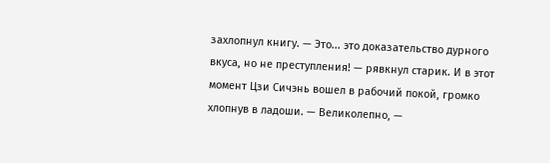захлопнул книгу. — Это... это доказательство дурного вкуса, но не преступления! — рявкнул старик. И в этот момент Цзи Сичэнь вошел в рабочий покой, громко хлопнув в ладоши. — Великолепно, —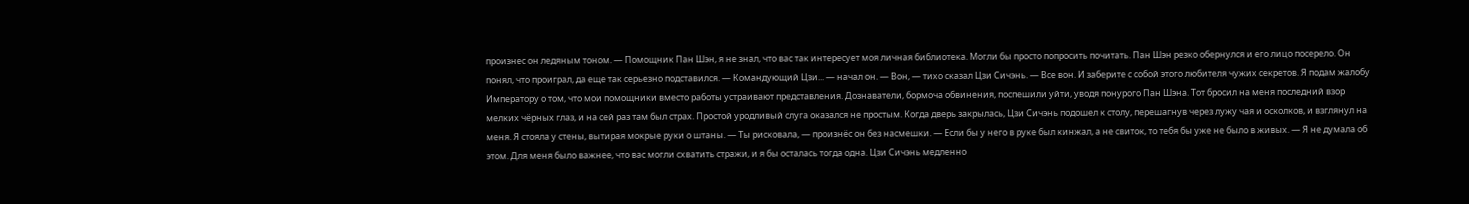произнес он ледяным тоном. — Помощник Пан Шэн, я не знал, что вас так интересует моя личная библиотека. Могли бы просто попросить почитать. Пан Шэн резко обернулся и его лицо посерело. Он понял, что проиграл, да еще так серьезно подставился. — Командующий Цзи... — начал он. — Вон, — тихо сказал Цзи Сичэнь. — Все вон. И заберите с собой этого любителя чужих секретов. Я подам жалобу Императору о том, что мои помощники вместо работы устраивают представления. Дознаватели, бормоча обвинения, поспешили уйти, уводя понурого Пан Шэна. Тот бросил на меня последний взор мелких чёрных глаз, и на сей раз там был страх. Простой уродливый слуга оказался не простым. Когда дверь закрылась, Цзи Сичэнь подошел к столу, перешагнув через лужу чая и осколков, и взглянул на меня. Я стояла у стены, вытирая мокрые руки о штаны. — Ты рисковала, — произнёс он без насмешки. — Если бы у него в руке был кинжал, а не свиток, то тебя бы уже не было в живых. — Я не думала об этом. Для меня было важнее, что вас могли схватить стражи, и я бы осталась тогда одна. Цзи Сичэнь медленно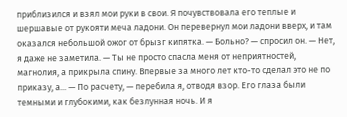приблизился и взял мои руки в свои. Я почувствовала его теплые и шершавые от рукояти меча ладони. Он перевернул мои ладони вверх, и там оказался небольшой ожог от брызг кипятка. — Больно? — спросил он. — Нет, я даже не заметила. — Ты не просто спасла меня от неприятностей, магнолия, а прикрыла спину. Впервые за много лет кто-то сделал это не по приказу, а... — По расчету, — перебила я, отводя взор. Его глаза были темными и глубокими, как безлунная ночь. И я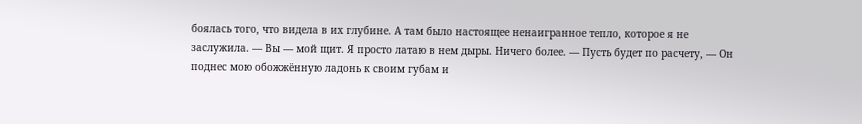боялась того, что видела в их глубине. А там было настоящее ненаигранное тепло, которое я не заслужила. — Вы — мой щит. Я просто латаю в нем дыры. Ничего более. — Пусть будет по расчету, — Он поднес мою обожжённую ладонь к своим губам и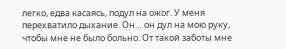легко, едва касаясь, подул на ожог. У меня перехватило дыхание. Он… он дул на мою руку, чтобы мне не было больно. От такой заботы мне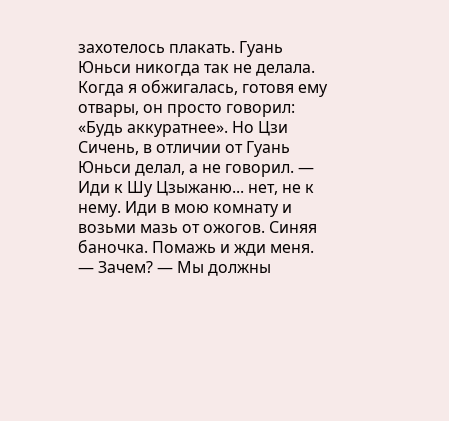захотелось плакать. Гуань Юньси никогда так не делала. Когда я обжигалась, готовя ему отвары, он просто говорил: «Будь аккуратнее». Но Цзи Сичень, в отличии от Гуань Юньси делал, а не говорил. — Иди к Шу Цзыжаню... нет, не к нему. Иди в мою комнату и возьми мазь от ожогов. Синяя баночка. Помажь и жди меня. — Зачем? — Мы должны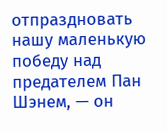отпраздновать нашу маленькую победу над предателем Пан Шэнем, — он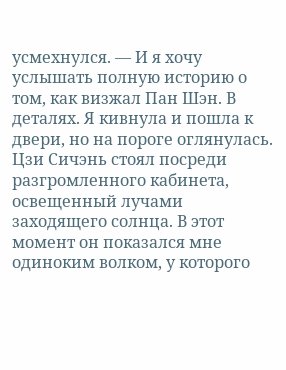усмехнулся. — И я хочу услышать полную историю о том, как визжал Пан Шэн. В деталях. Я кивнула и пошла к двери, но на пороге оглянулась. Цзи Сичэнь стоял посреди разгромленного кабинета, освещенный лучами заходящего солнца. В этот момент он показался мне одиноким волком, у которого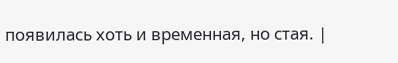появилась хоть и временная, но стая. |